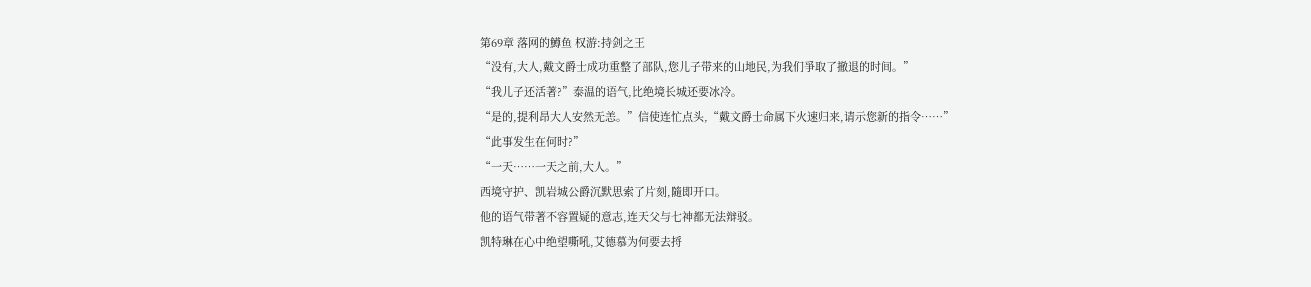第69章 落网的鱒鱼 权游:持剑之王
“没有,大人,戴文爵士成功重整了部队,您儿子带来的山地民,为我们爭取了撤退的时间。”
“我儿子还活著?”泰温的语气,比绝境长城还要冰冷。
“是的,提利昂大人安然无恙。”信使连忙点头,“戴文爵士命属下火速归来,请示您新的指令……”
“此事发生在何时?”
“一天……一天之前,大人。”
西境守护、凯岩城公爵沉默思索了片刻,隨即开口。
他的语气带著不容置疑的意志,连天父与七神都无法辩驳。
凯特琳在心中绝望嘶吼,艾德慕为何要去捋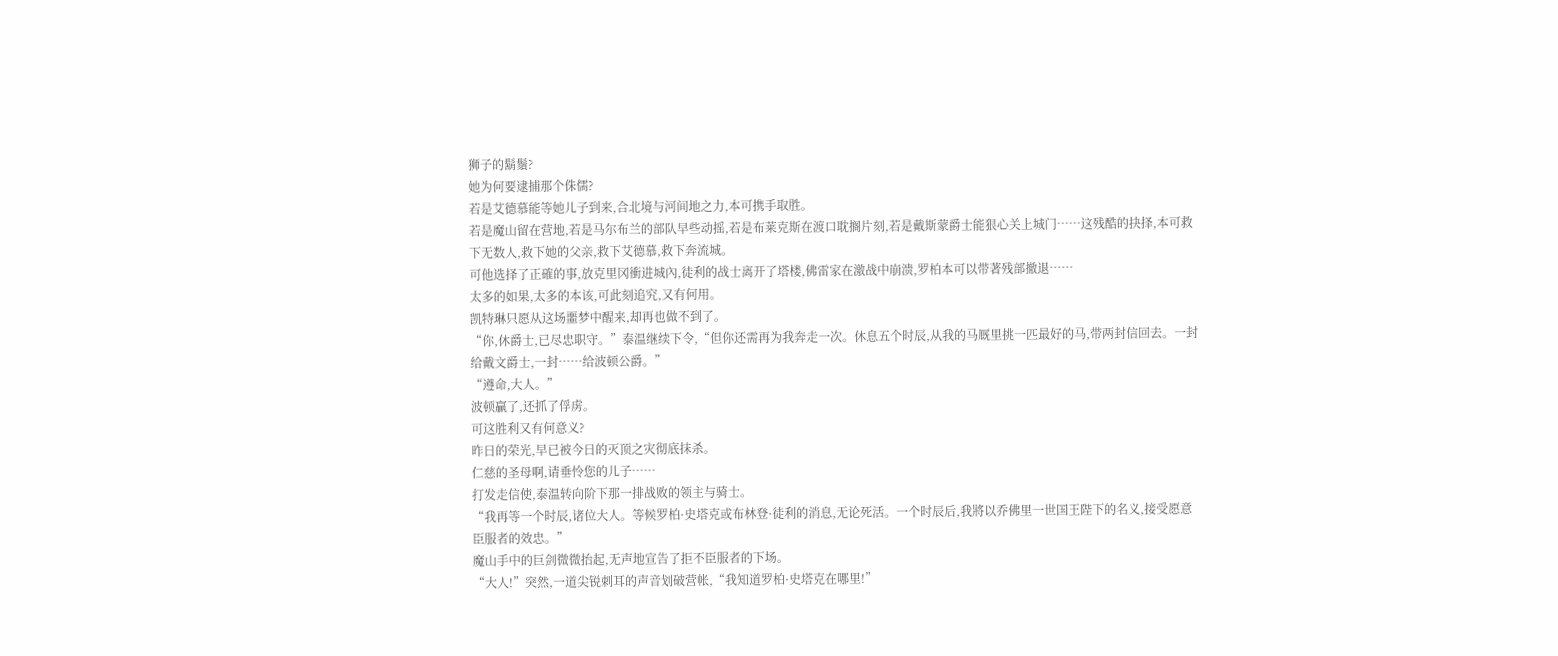狮子的鬍鬚?
她为何要逮捕那个侏儒?
若是艾德慕能等她儿子到来,合北境与河间地之力,本可携手取胜。
若是魔山留在营地,若是马尔布兰的部队早些动摇,若是布莱克斯在渡口耽搁片刻,若是戴斯蒙爵士能狠心关上城门……这残酷的抉择,本可救下无数人,救下她的父亲,救下艾德慕,救下奔流城。
可他选择了正確的事,放克里冈衝进城內,徒利的战士离开了塔楼,佛雷家在激战中崩溃,罗柏本可以带著残部撤退……
太多的如果,太多的本该,可此刻追究,又有何用。
凯特琳只愿从这场噩梦中醒来,却再也做不到了。
“你,休爵士,已尽忠职守。”泰温继续下令,“但你还需再为我奔走一次。休息五个时辰,从我的马厩里挑一匹最好的马,带两封信回去。一封给戴文爵士,一封……给波顿公爵。”
“遵命,大人。”
波顿贏了,还抓了俘虏。
可这胜利又有何意义?
昨日的荣光,早已被今日的灭顶之灾彻底抹杀。
仁慈的圣母啊,请垂怜您的儿子……
打发走信使,泰温转向阶下那一排战败的领主与骑士。
“我再等一个时辰,诸位大人。等候罗柏·史塔克或布林登·徒利的消息,无论死活。一个时辰后,我將以乔佛里一世国王陛下的名义,接受愿意臣服者的效忠。”
魔山手中的巨剑微微抬起,无声地宣告了拒不臣服者的下场。
“大人!”突然,一道尖锐刺耳的声音划破营帐,“我知道罗柏·史塔克在哪里!”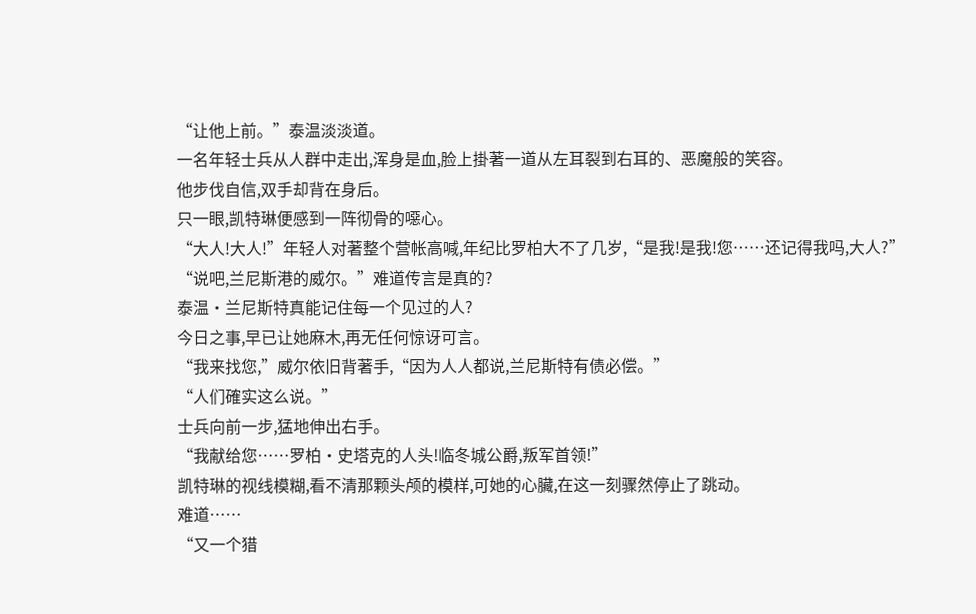“让他上前。”泰温淡淡道。
一名年轻士兵从人群中走出,浑身是血,脸上掛著一道从左耳裂到右耳的、恶魔般的笑容。
他步伐自信,双手却背在身后。
只一眼,凯特琳便感到一阵彻骨的噁心。
“大人!大人!”年轻人对著整个营帐高喊,年纪比罗柏大不了几岁,“是我!是我!您……还记得我吗,大人?”
“说吧,兰尼斯港的威尔。”难道传言是真的?
泰温·兰尼斯特真能记住每一个见过的人?
今日之事,早已让她麻木,再无任何惊讶可言。
“我来找您,”威尔依旧背著手,“因为人人都说,兰尼斯特有债必偿。”
“人们確实这么说。”
士兵向前一步,猛地伸出右手。
“我献给您……罗柏·史塔克的人头!临冬城公爵,叛军首领!”
凯特琳的视线模糊,看不清那颗头颅的模样,可她的心臟,在这一刻骤然停止了跳动。
难道……
“又一个猎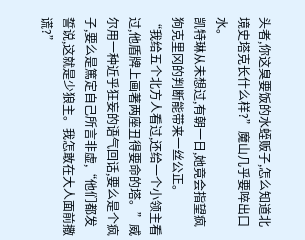头者,你这臭要饭的水蛭贩子,怎么知道北境史塔克长什么样?”魔山几乎要啐出口水。
凯特琳从未想过,有朝一日,她竟会指望疯狗克里冈的判断能带来一丝公正。
“我给五个北方人看过,还给一个小领主看过,他盾牌上画著两座丑得要命的塔。”威尔用一种近乎狂妄的语气回话,要么是个疯子,要么是篤定自己所言非虚,“他们都发誓说,这就是少狼主。我怎敢在大人面前撒谎?”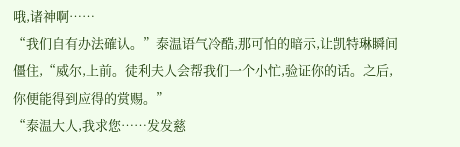哦,诸神啊……
“我们自有办法確认。”泰温语气冷酷,那可怕的暗示,让凯特琳瞬间僵住,“威尔,上前。徒利夫人会帮我们一个小忙,验证你的话。之后,你便能得到应得的赏赐。”
“泰温大人,我求您……发发慈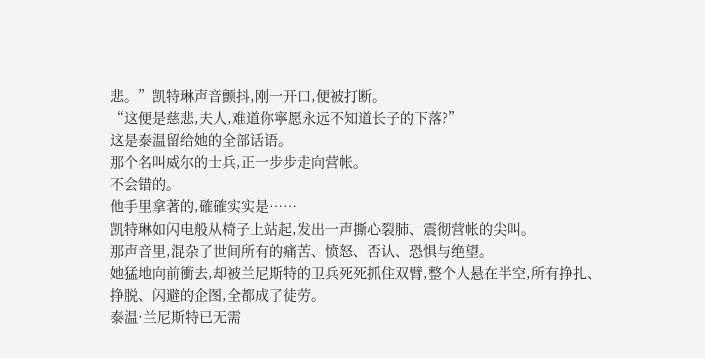悲。”凯特琳声音颤抖,刚一开口,便被打断。
“这便是慈悲,夫人,难道你寧愿永远不知道长子的下落?”
这是泰温留给她的全部话语。
那个名叫威尔的士兵,正一步步走向营帐。
不会错的。
他手里拿著的,確確实实是……
凯特琳如闪电般从椅子上站起,发出一声撕心裂肺、震彻营帐的尖叫。
那声音里,混杂了世间所有的痛苦、愤怒、否认、恐惧与绝望。
她猛地向前衝去,却被兰尼斯特的卫兵死死抓住双臂,整个人悬在半空,所有挣扎、挣脱、闪避的企图,全都成了徒劳。
泰温·兰尼斯特已无需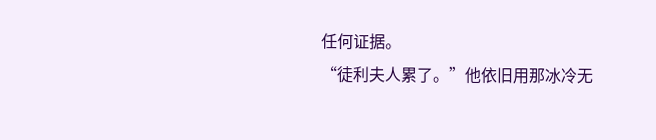任何证据。
“徒利夫人累了。”他依旧用那冰冷无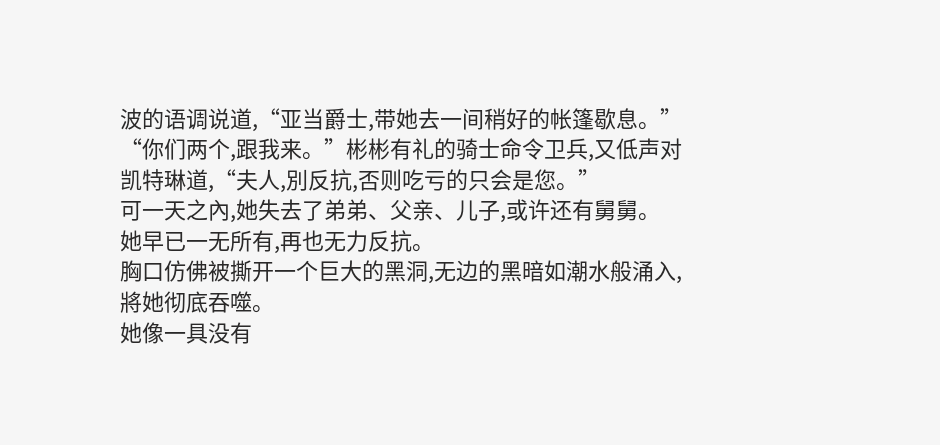波的语调说道,“亚当爵士,带她去一间稍好的帐篷歇息。”
“你们两个,跟我来。”彬彬有礼的骑士命令卫兵,又低声对凯特琳道,“夫人,別反抗,否则吃亏的只会是您。”
可一天之內,她失去了弟弟、父亲、儿子,或许还有舅舅。
她早已一无所有,再也无力反抗。
胸口仿佛被撕开一个巨大的黑洞,无边的黑暗如潮水般涌入,將她彻底吞噬。
她像一具没有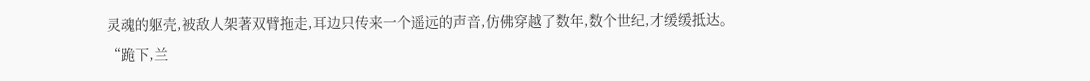灵魂的躯壳,被敌人架著双臂拖走,耳边只传来一个遥远的声音,仿佛穿越了数年,数个世纪,才缓缓抵达。
“跪下,兰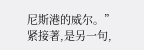尼斯港的威尔。”
紧接著,是另一句,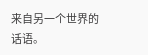来自另一个世界的话语。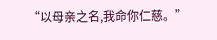“以母亲之名,我命你仁慈。”